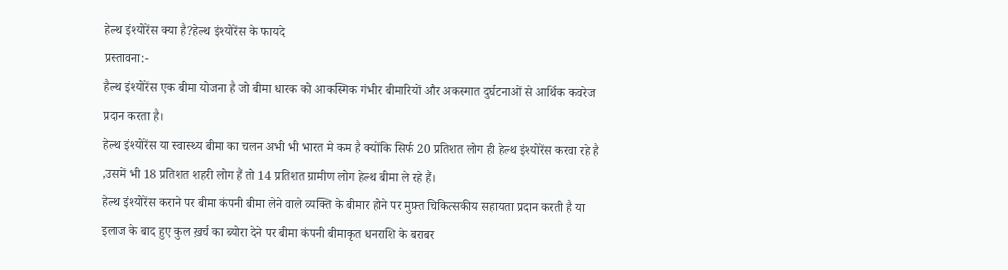हेल्थ इंश्योरेंस क्या है?हेल्थ इंश्योरेंस के फायदे
प्रस्तावना:-
हैल्थ इंश्योरेंस एक बीमा योजना है जो बीमा धारक को आकस्मिक गंभीर बीमारियों और अकस्मात दुर्घटनाओं से आर्थिक कवरेज प्रदान करता है।
हेल्थ इंश्योरेंस या स्वास्थ्य बीमा का चलन अभी भी भारत मे कम है क्योंकि सिर्फ 20 प्रतिशत लोग ही हेल्थ इंश्योरेंस करवा रहे है ,उसमें भी 18 प्रतिशत शहरी लोग हैं तो 14 प्रतिशत ग्रामीण लोग हेल्थ बीमा ले रहे हैं।
हेल्थ इंश्योरेंस कराने पर बीमा कंपनी बीमा लेने वाले व्यक्ति के बीमार होने पर मुफ़्त चिकित्सकीय सहायता प्रदान करती है या इलाज के बाद हुए कुल ख़र्च का ब्योरा देने पर बीमा कंपनी बीमाकृत धनराशि के बराबर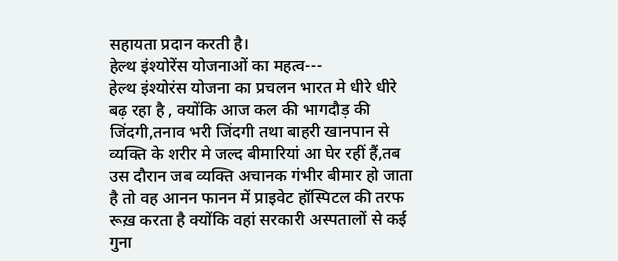सहायता प्रदान करती है।
हेल्थ इंश्योरेंस योजनाओं का महत्व---
हेल्थ इंश्योरंस योजना का प्रचलन भारत मे धीरे धीरे बढ़ रहा है , क्योंकि आज कल की भागदौड़ की जिंदगी,तनाव भरी जिंदगी तथा बाहरी खानपान से व्यक्ति के शरीर मे जल्द बीमारियां आ घेर रहीं हैं,तब उस दौरान जब व्यक्ति अचानक गंभीर बीमार हो जाता है तो वह आनन फानन में प्राइवेट हॉस्पिटल की तरफ रूख़ करता है क्योंकि वहां सरकारी अस्पतालों से कई गुना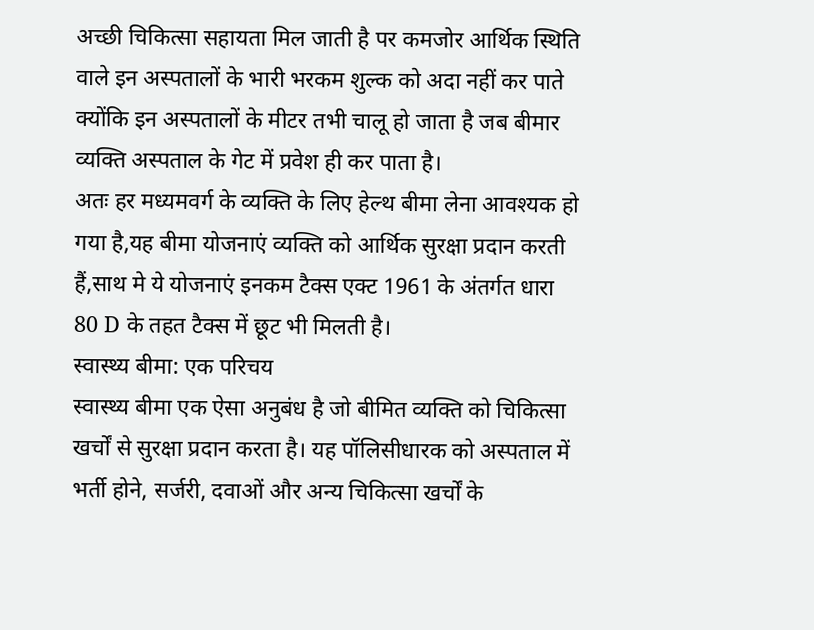अच्छी चिकित्सा सहायता मिल जाती है पर कमजोर आर्थिक स्थिति वाले इन अस्पतालों के भारी भरकम शुल्क को अदा नहीं कर पाते क्योंकि इन अस्पतालों के मीटर तभी चालू हो जाता है जब बीमार व्यक्ति अस्पताल के गेट में प्रवेश ही कर पाता है।
अतः हर मध्यमवर्ग के व्यक्ति के लिए हेल्थ बीमा लेना आवश्यक हो गया है,यह बीमा योजनाएं व्यक्ति को आर्थिक सुरक्षा प्रदान करती हैं,साथ मे ये योजनाएं इनकम टैक्स एक्ट 1961 के अंतर्गत धारा 80 D के तहत टैक्स में छूट भी मिलती है।
स्वास्थ्य बीमा: एक परिचय
स्वास्थ्य बीमा एक ऐसा अनुबंध है जो बीमित व्यक्ति को चिकित्सा खर्चों से सुरक्षा प्रदान करता है। यह पॉलिसीधारक को अस्पताल में भर्ती होने, सर्जरी, दवाओं और अन्य चिकित्सा खर्चों के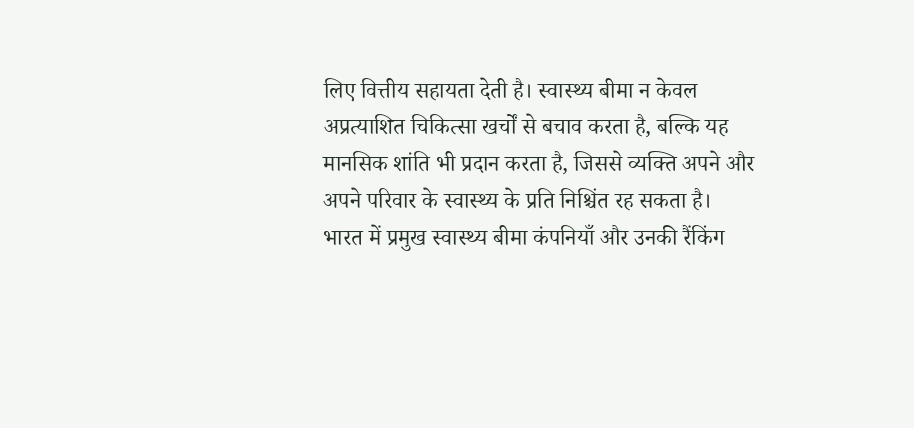लिए वित्तीय सहायता देती है। स्वास्थ्य बीमा न केवल अप्रत्याशित चिकित्सा खर्चों से बचाव करता है, बल्कि यह मानसिक शांति भी प्रदान करता है, जिससे व्यक्ति अपने और अपने परिवार के स्वास्थ्य के प्रति निश्चिंत रह सकता है।
भारत में प्रमुख स्वास्थ्य बीमा कंपनियाँ और उनकी रैंकिंग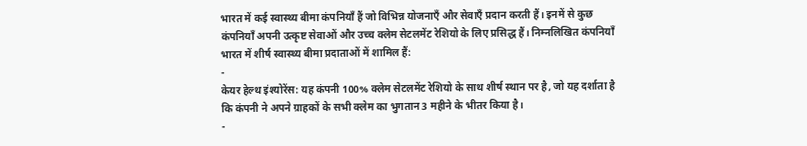भारत में कई स्वास्थ्य बीमा कंपनियाँ हैं जो विभिन्न योजनाएँ और सेवाएँ प्रदान करती हैं। इनमें से कुछ कंपनियाँ अपनी उत्कृष्ट सेवाओं और उच्च क्लेम सेटलमेंट रेशियो के लिए प्रसिद्ध हैं। निम्नलिखित कंपनियाँ भारत में शीर्ष स्वास्थ्य बीमा प्रदाताओं में शामिल हैं:
-
केयर हेल्थ इंश्योरेंस: यह कंपनी 100% क्लेम सेटलमेंट रेशियो के साथ शीर्ष स्थान पर है, जो यह दर्शाता है कि कंपनी ने अपने ग्राहकों के सभी क्लेम का भुगतान 3 महीने के भीतर किया है।
-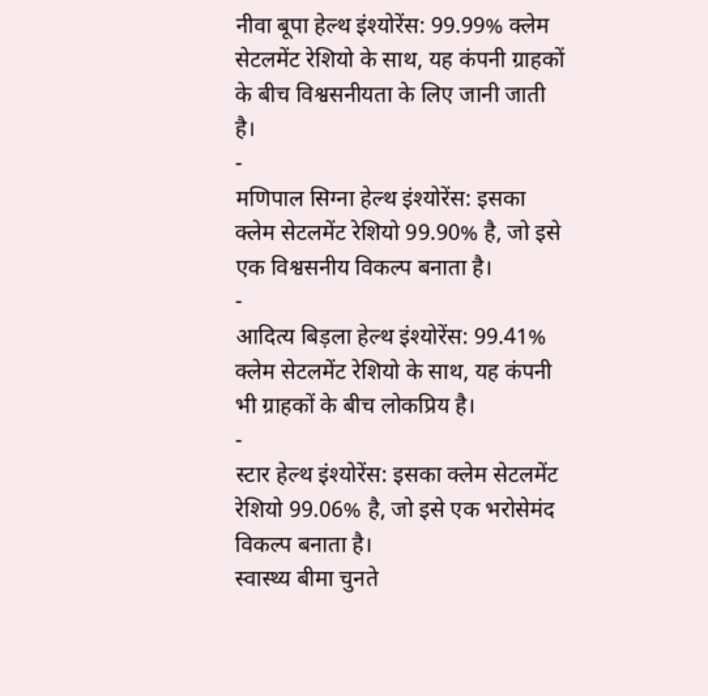नीवा बूपा हेल्थ इंश्योरेंस: 99.99% क्लेम सेटलमेंट रेशियो के साथ, यह कंपनी ग्राहकों के बीच विश्वसनीयता के लिए जानी जाती है।
-
मणिपाल सिग्ना हेल्थ इंश्योरेंस: इसका क्लेम सेटलमेंट रेशियो 99.90% है, जो इसे एक विश्वसनीय विकल्प बनाता है।
-
आदित्य बिड़ला हेल्थ इंश्योरेंस: 99.41% क्लेम सेटलमेंट रेशियो के साथ, यह कंपनी भी ग्राहकों के बीच लोकप्रिय है।
-
स्टार हेल्थ इंश्योरेंस: इसका क्लेम सेटलमेंट रेशियो 99.06% है, जो इसे एक भरोसेमंद विकल्प बनाता है।
स्वास्थ्य बीमा चुनते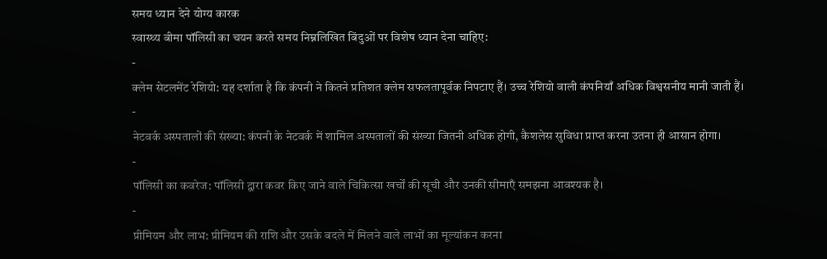समय ध्यान देने योग्य कारक
स्वास्थ्य बीमा पॉलिसी का चयन करते समय निम्नलिखित बिंदुओं पर विशेष ध्यान देना चाहिए:
-
क्लेम सेटलमेंट रेशियो: यह दर्शाता है कि कंपनी ने कितने प्रतिशत क्लेम सफलतापूर्वक निपटाए हैं। उच्च रेशियो वाली कंपनियाँ अधिक विश्वसनीय मानी जाती हैं।
-
नेटवर्क अस्पतालों की संख्या: कंपनी के नेटवर्क में शामिल अस्पतालों की संख्या जितनी अधिक होगी, कैशलेस सुविधा प्राप्त करना उतना ही आसान होगा।
-
पॉलिसी का कवरेज: पॉलिसी द्वारा कवर किए जाने वाले चिकित्सा खर्चों की सूची और उनकी सीमाएँ समझना आवश्यक है।
-
प्रीमियम और लाभ: प्रीमियम की राशि और उसके बदले में मिलने वाले लाभों का मूल्यांकन करना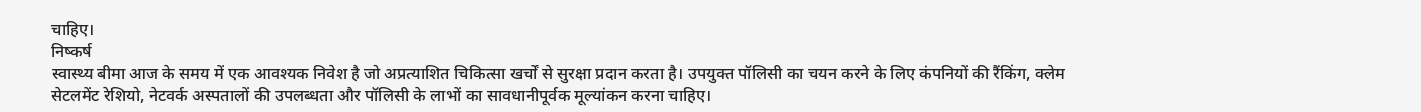चाहिए।
निष्कर्ष
स्वास्थ्य बीमा आज के समय में एक आवश्यक निवेश है जो अप्रत्याशित चिकित्सा खर्चों से सुरक्षा प्रदान करता है। उपयुक्त पॉलिसी का चयन करने के लिए कंपनियों की रैंकिंग, क्लेम सेटलमेंट रेशियो, नेटवर्क अस्पतालों की उपलब्धता और पॉलिसी के लाभों का सावधानीपूर्वक मूल्यांकन करना चाहिए।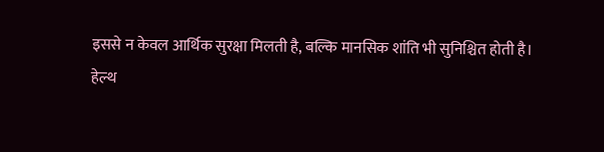इससे न केवल आर्थिक सुरक्षा मिलती है, बल्कि मानसिक शांति भी सुनिश्चित होती है।
हेल्थ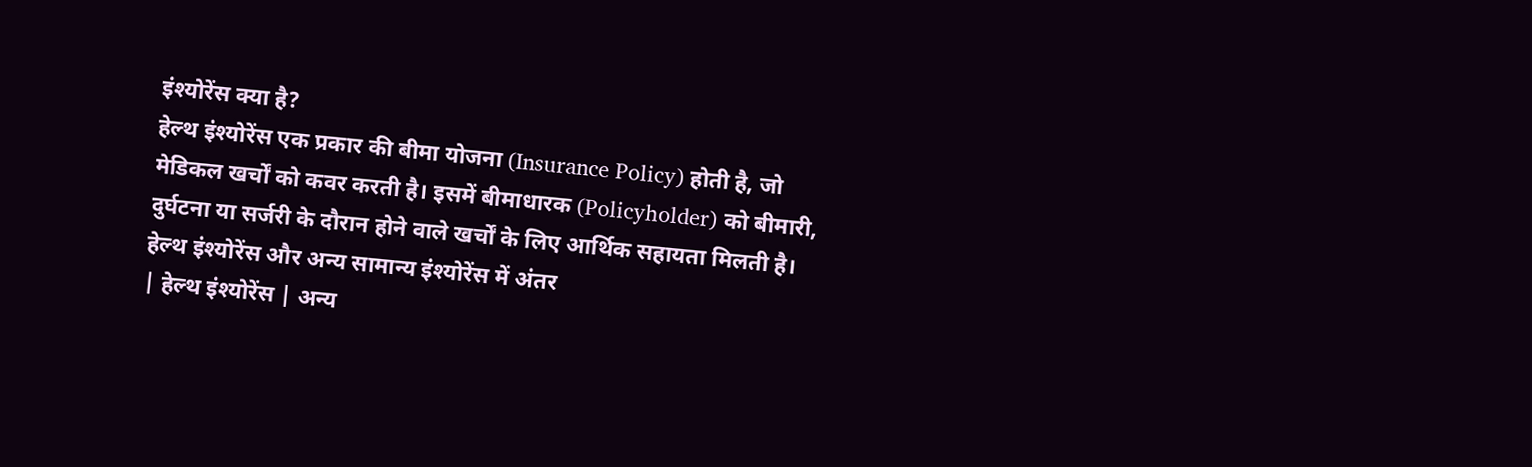इंश्योरेंस क्या है?
हेल्थ इंश्योरेंस एक प्रकार की बीमा योजना (Insurance Policy) होती है, जो मेडिकल खर्चों को कवर करती है। इसमें बीमाधारक (Policyholder) को बीमारी, दुर्घटना या सर्जरी के दौरान होने वाले खर्चों के लिए आर्थिक सहायता मिलती है।
हेल्थ इंश्योरेंस और अन्य सामान्य इंश्योरेंस में अंतर
| हेल्थ इंश्योरेंस | अन्य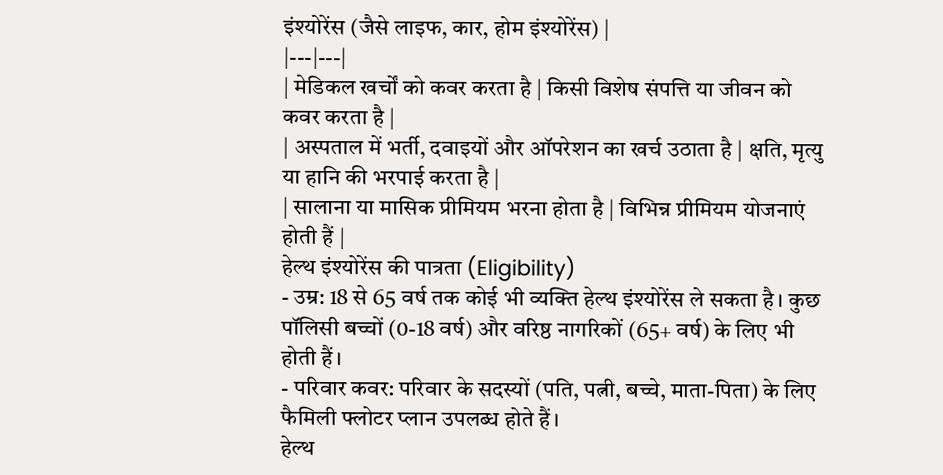इंश्योरेंस (जैसे लाइफ, कार, होम इंश्योरेंस) |
|---|---|
| मेडिकल खर्चों को कवर करता है | किसी विशेष संपत्ति या जीवन को कवर करता है |
| अस्पताल में भर्ती, दवाइयों और ऑपरेशन का खर्च उठाता है | क्षति, मृत्यु या हानि की भरपाई करता है |
| सालाना या मासिक प्रीमियम भरना होता है | विभिन्न प्रीमियम योजनाएं होती हैं |
हेल्थ इंश्योरेंस की पात्रता (Eligibility)
- उम्र: 18 से 65 वर्ष तक कोई भी व्यक्ति हेल्थ इंश्योरेंस ले सकता है। कुछ पॉलिसी बच्चों (0-18 वर्ष) और वरिष्ठ नागरिकों (65+ वर्ष) के लिए भी होती हैं।
- परिवार कवर: परिवार के सदस्यों (पति, पत्नी, बच्चे, माता-पिता) के लिए फैमिली फ्लोटर प्लान उपलब्ध होते हैं।
हेल्थ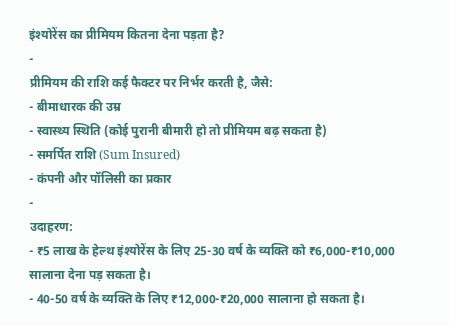इंश्योरेंस का प्रीमियम कितना देना पड़ता है?
-
प्रीमियम की राशि कई फैक्टर पर निर्भर करती है, जैसे:
- बीमाधारक की उम्र
- स्वास्थ्य स्थिति (कोई पुरानी बीमारी हो तो प्रीमियम बढ़ सकता है)
- समर्पित राशि (Sum Insured)
- कंपनी और पॉलिसी का प्रकार
-
उदाहरण:
- ₹5 लाख के हेल्थ इंश्योरेंस के लिए 25-30 वर्ष के व्यक्ति को ₹6,000-₹10,000 सालाना देना पड़ सकता है।
- 40-50 वर्ष के व्यक्ति के लिए ₹12,000-₹20,000 सालाना हो सकता है।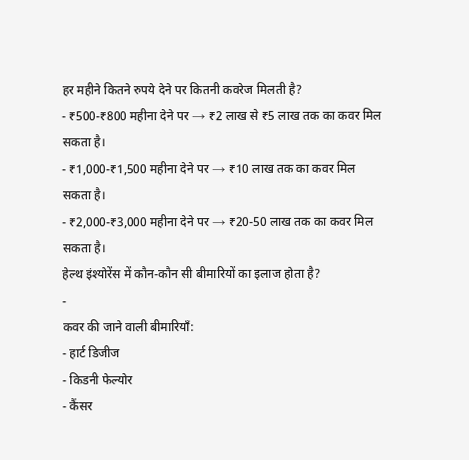हर महीने कितने रुपये देने पर कितनी कवरेज मिलती है?
- ₹500-₹800 महीना देने पर → ₹2 लाख से ₹5 लाख तक का कवर मिल सकता है।
- ₹1,000-₹1,500 महीना देने पर → ₹10 लाख तक का कवर मिल सकता है।
- ₹2,000-₹3,000 महीना देने पर → ₹20-50 लाख तक का कवर मिल सकता है।
हेल्थ इंश्योरेंस में कौन-कौन सी बीमारियों का इलाज होता है?
-
कवर की जाने वाली बीमारियाँ:
- हार्ट डिजीज
- किडनी फेल्योर
- कैंसर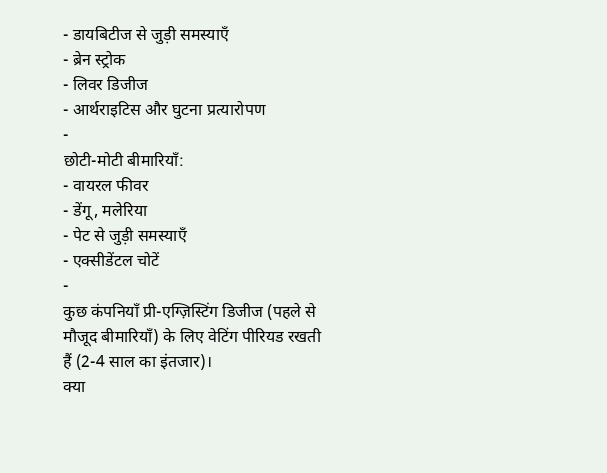- डायबिटीज से जुड़ी समस्याएँ
- ब्रेन स्ट्रोक
- लिवर डिजीज
- आर्थराइटिस और घुटना प्रत्यारोपण
-
छोटी-मोटी बीमारियाँ:
- वायरल फीवर
- डेंगू, मलेरिया
- पेट से जुड़ी समस्याएँ
- एक्सीडेंटल चोटें
-
कुछ कंपनियाँ प्री-एग्ज़िस्टिंग डिजीज (पहले से मौजूद बीमारियाँ) के लिए वेटिंग पीरियड रखती हैं (2-4 साल का इंतजार)।
क्या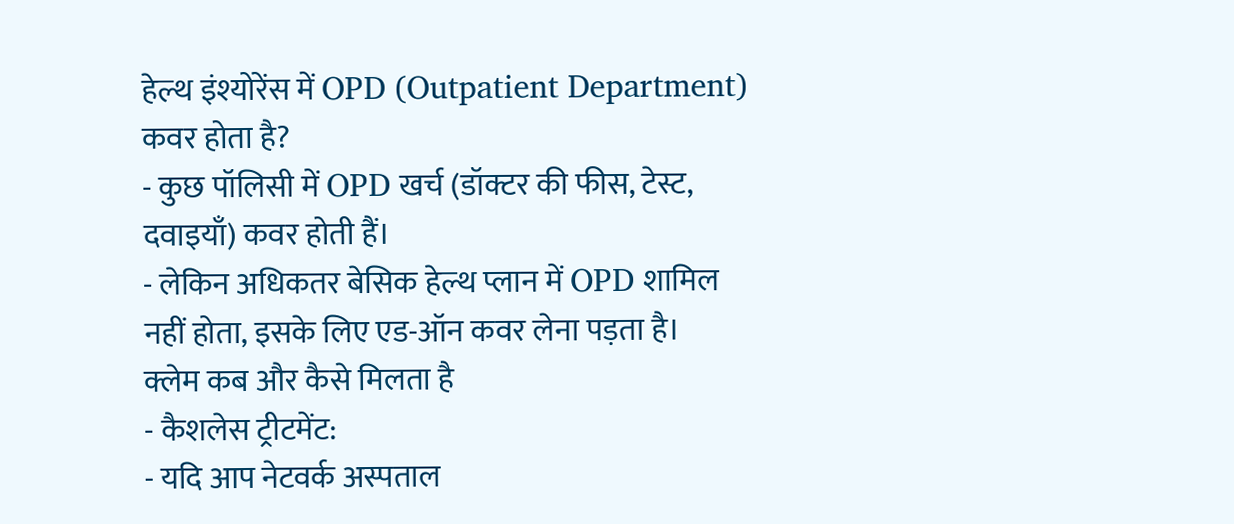हेल्थ इंश्योरेंस में OPD (Outpatient Department) कवर होता है?
- कुछ पॉलिसी में OPD खर्च (डॉक्टर की फीस, टेस्ट, दवाइयाँ) कवर होती हैं।
- लेकिन अधिकतर बेसिक हेल्थ प्लान में OPD शामिल नहीं होता, इसके लिए एड-ऑन कवर लेना पड़ता है।
क्लेम कब और कैसे मिलता है
- कैशलेस ट्रीटमेंट:
- यदि आप नेटवर्क अस्पताल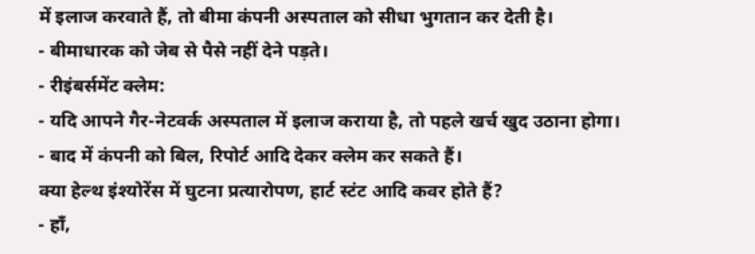में इलाज करवाते हैं, तो बीमा कंपनी अस्पताल को सीधा भुगतान कर देती है।
- बीमाधारक को जेब से पैसे नहीं देने पड़ते।
- रीइंबर्समेंट क्लेम:
- यदि आपने गैर-नेटवर्क अस्पताल में इलाज कराया है, तो पहले खर्च खुद उठाना होगा।
- बाद में कंपनी को बिल, रिपोर्ट आदि देकर क्लेम कर सकते हैं।
क्या हेल्थ इंश्योरेंस में घुटना प्रत्यारोपण, हार्ट स्टंट आदि कवर होते हैं?
- हाँ,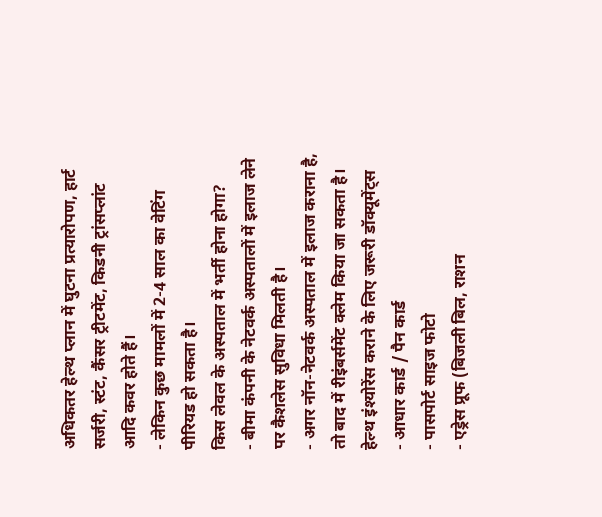अधिकतर हेल्थ प्लान में घुटना प्रत्यारोपण, हार्ट सर्जरी, स्टंट, कैंसर ट्रीटमेंट, किडनी ट्रांसप्लांट आदि कवर होते हैं।
- लेकिन कुछ मामलों में 2-4 साल का वेटिंग पीरियड हो सकता है।
किस लेवल के अस्पताल में भर्ती होना होगा?
- बीमा कंपनी के नेटवर्क अस्पतालों में इलाज लेने पर कैशलेस सुविधा मिलती है।
- अगर नॉन-नेटवर्क अस्पताल में इलाज कराना है, तो बाद में रीइंबर्समेंट क्लेम किया जा सकता है।
हेल्थ इंश्योरेंस कराने के लिए जरूरी डॉक्यूमेंट्स
- आधार कार्ड / पैन कार्ड
- पासपोर्ट साइज फोटो
- एड्रेस प्रूफ (बिजली बिल, राशन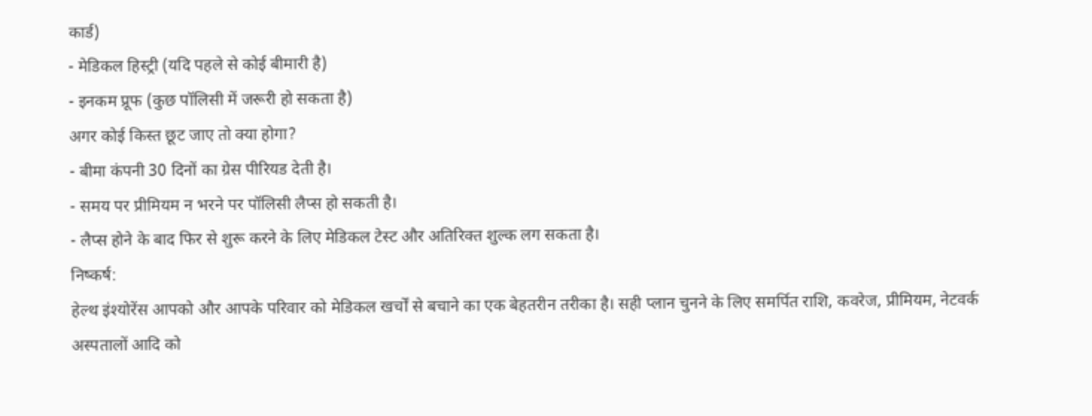कार्ड)
- मेडिकल हिस्ट्री (यदि पहले से कोई बीमारी है)
- इनकम प्रूफ (कुछ पॉलिसी में जरूरी हो सकता है)
अगर कोई किस्त छूट जाए तो क्या होगा?
- बीमा कंपनी 30 दिनों का ग्रेस पीरियड देती है।
- समय पर प्रीमियम न भरने पर पॉलिसी लैप्स हो सकती है।
- लैप्स होने के बाद फिर से शुरू करने के लिए मेडिकल टेस्ट और अतिरिक्त शुल्क लग सकता है।
निष्कर्ष:
हेल्थ इंश्योरेंस आपको और आपके परिवार को मेडिकल खर्चों से बचाने का एक बेहतरीन तरीका है। सही प्लान चुनने के लिए समर्पित राशि, कवरेज, प्रीमियम, नेटवर्क अस्पतालों आदि को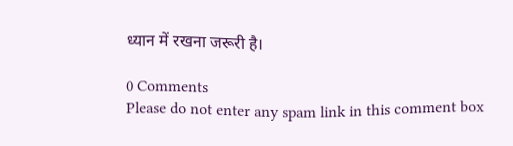ध्यान में रखना जरूरी है।

0 Comments
Please do not enter any spam link in this comment box